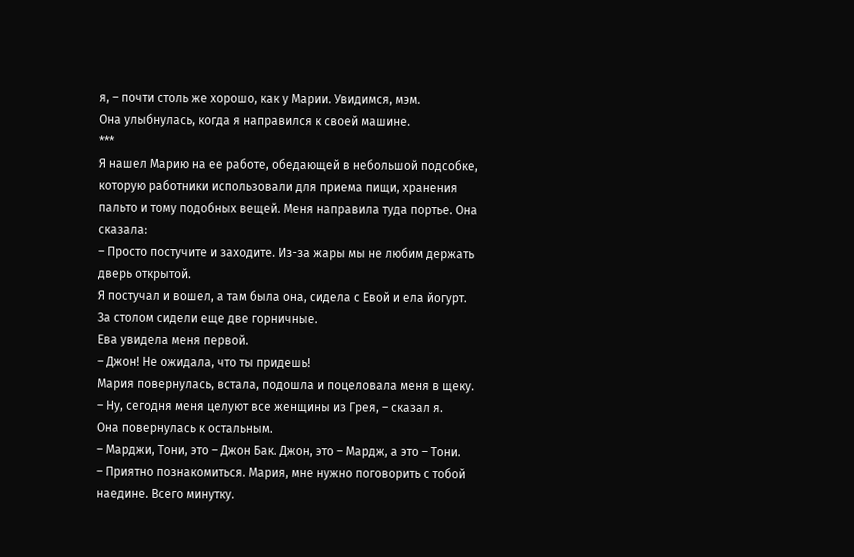я, – почти столь же хорошо, как у Марии. Увидимся, мэм.
Она улыбнулась, когда я направился к своей машине.
***
Я нашел Марию на ее работе, обедающей в небольшой подсобке, которую работники использовали для приема пищи, хранения пальто и тому подобных вещей. Меня направила туда портье. Она сказала:
– Просто постучите и заходите. Из-за жары мы не любим держать дверь открытой.
Я постучал и вошел, а там была она, сидела с Евой и ела йогурт. За столом сидели еще две горничные.
Ева увидела меня первой.
– Джон! Не ожидала, что ты придешь!
Мария повернулась, встала, подошла и поцеловала меня в щеку.
– Ну, сегодня меня целуют все женщины из Грея, – сказал я.
Она повернулась к остальным.
– Марджи, Тони, это – Джон Бак. Джон, это – Мардж, а это – Тони.
– Приятно познакомиться. Мария, мне нужно поговорить с тобой наедине. Всего минутку.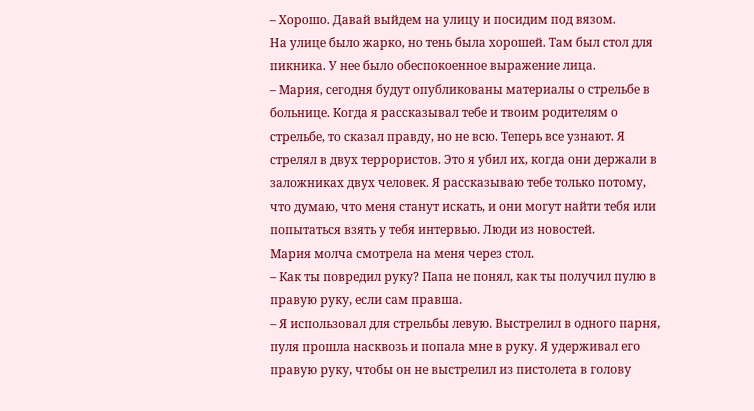– Хорошо. Давай выйдем на улицу и посидим под вязом.
На улице было жарко, но тень была хорошей. Там был стол для пикника. У нее было обеспокоенное выражение лица.
– Мария, сегодня будут опубликованы материалы о стрельбе в больнице. Когда я рассказывал тебе и твоим родителям о стрельбе, то сказал правду, но не всю. Теперь все узнают. Я стрелял в двух террористов. Это я убил их, когда они держали в заложниках двух человек. Я рассказываю тебе только потому, что думаю, что меня станут искать, и они могут найти тебя или попытаться взять у тебя интервью. Люди из новостей.
Мария молча смотрела на меня через стол.
– Как ты повредил руку? Папа не понял, как ты получил пулю в правую руку, если сам правша.
– Я использовал для стрельбы левую. Выстрелил в одного парня, пуля прошла насквозь и попала мне в руку. Я удерживал его правую руку, чтобы он не выстрелил из пистолета в голову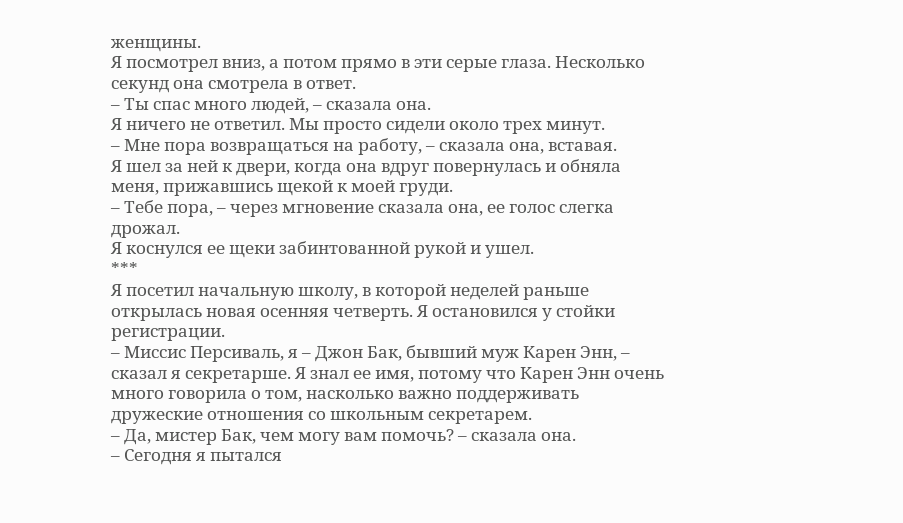женщины.
Я посмотрел вниз, а потом прямо в эти серые глаза. Несколько секунд она смотрела в ответ.
– Ты спас много людей, – сказала она.
Я ничего не ответил. Мы просто сидели около трех минут.
– Мне пора возвращаться на работу, – сказала она, вставая.
Я шел за ней к двери, когда она вдруг повернулась и обняла меня, прижавшись щекой к моей груди.
– Тебе пора, – через мгновение сказала она, ее голос слегка дрожал.
Я коснулся ее щеки забинтованной рукой и ушел.
***
Я посетил начальную школу, в которой неделей раньше открылась новая осенняя четверть. Я остановился у стойки регистрации.
– Миссис Персиваль, я – Джон Бак, бывший муж Карен Энн, – сказал я секретарше. Я знал ее имя, потому что Карен Энн очень много говорила о том, насколько важно поддерживать дружеские отношения со школьным секретарем.
– Да, мистер Бак, чем могу вам помочь? – сказала она.
– Сегодня я пытался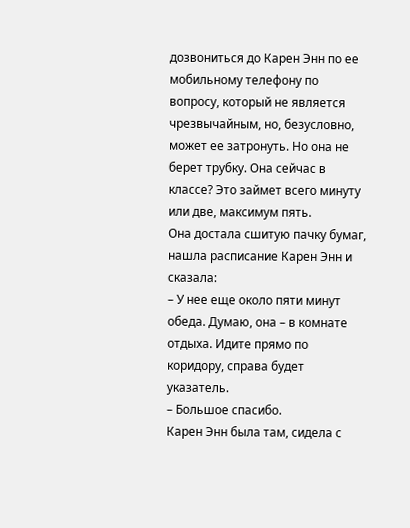дозвониться до Карен Энн по ее мобильному телефону по вопросу, который не является чрезвычайным, но, безусловно, может ее затронуть. Но она не берет трубку. Она сейчас в классе? Это займет всего минуту или две, максимум пять.
Она достала сшитую пачку бумаг, нашла расписание Карен Энн и сказала:
– У нее еще около пяти минут обеда. Думаю, она – в комнате отдыха. Идите прямо по коридору, справа будет указатель.
– Большое спасибо.
Карен Энн была там, сидела с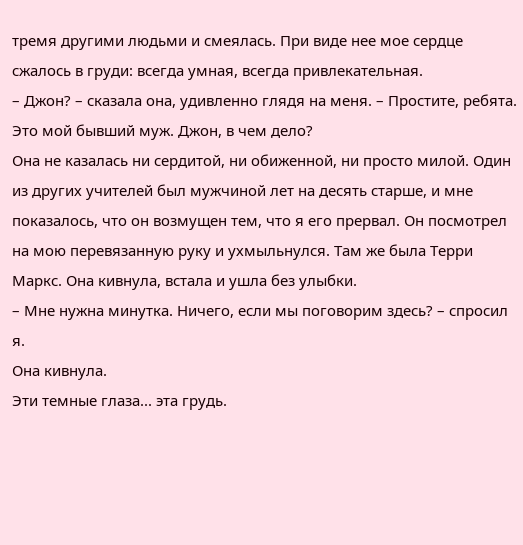тремя другими людьми и смеялась. При виде нее мое сердце сжалось в груди: всегда умная, всегда привлекательная.
– Джон? – сказала она, удивленно глядя на меня. – Простите, ребята. Это мой бывший муж. Джон, в чем дело?
Она не казалась ни сердитой, ни обиженной, ни просто милой. Один из других учителей был мужчиной лет на десять старше, и мне показалось, что он возмущен тем, что я его прервал. Он посмотрел на мою перевязанную руку и ухмыльнулся. Там же была Терри Маркс. Она кивнула, встала и ушла без улыбки.
– Мне нужна минутка. Ничего, если мы поговорим здесь? – спросил я.
Она кивнула.
Эти темные глаза... эта грудь.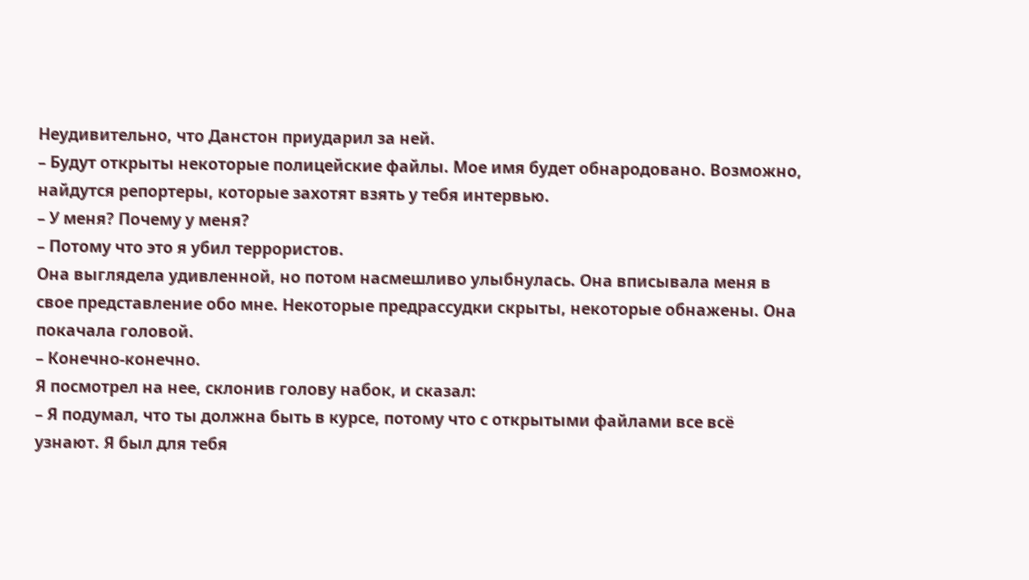Неудивительно, что Данстон приударил за ней.
– Будут открыты некоторые полицейские файлы. Мое имя будет обнародовано. Возможно, найдутся репортеры, которые захотят взять у тебя интервью.
– У меня? Почему у меня?
– Потому что это я убил террористов.
Она выглядела удивленной, но потом насмешливо улыбнулась. Она вписывала меня в свое представление обо мне. Некоторые предрассудки скрыты, некоторые обнажены. Она покачала головой.
– Конечно-конечно.
Я посмотрел на нее, склонив голову набок, и сказал:
– Я подумал, что ты должна быть в курсе, потому что с открытыми файлами все всё узнают. Я был для тебя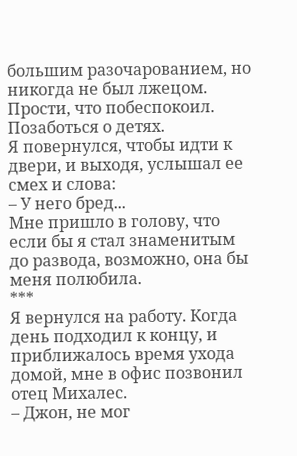большим разочарованием, но никогда не был лжецом. Прости, что побеспокоил. Позаботься о детях.
Я повернулся, чтобы идти к двери, и выходя, услышал ее смех и слова:
– У него бред...
Мне пришло в голову, что если бы я стал знаменитым до развода, возможно, она бы меня полюбила.
***
Я вернулся на работу. Когда день подходил к концу, и приближалось время ухода домой, мне в офис позвонил отец Михалес.
– Джон, не мог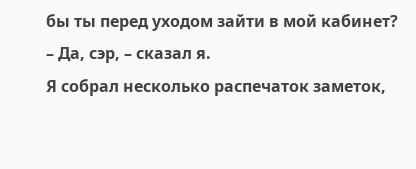бы ты перед уходом зайти в мой кабинет?
– Да, сэр, – сказал я.
Я собрал несколько распечаток заметок,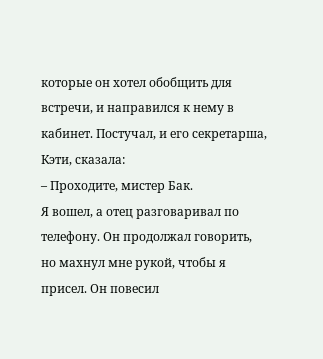которые он хотел обобщить для встречи, и направился к нему в кабинет. Постучал, и его секретарша, Кэти, сказала:
– Проходите, мистер Бак.
Я вошел, а отец разговаривал по телефону. Он продолжал говорить, но махнул мне рукой, чтобы я присел. Он повесил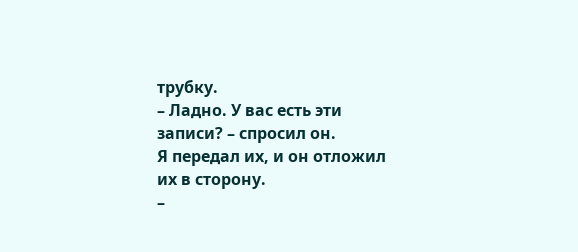трубку.
– Ладно. У вас есть эти записи? – спросил он.
Я передал их, и он отложил их в сторону.
–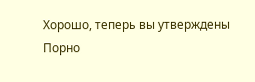Хорошо, теперь вы утверждены
Порно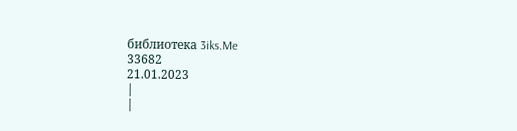библиотека 3iks.Me
33682
21.01.2023
|
|